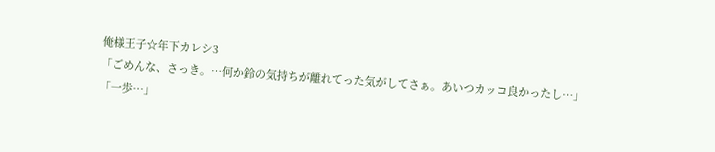俺様王子☆年下カレシ3
「ごめんな、さっき。…何か鈴の気持ちが離れてった気がしてさぁ。あいつカッコ良かったし…」
「一歩…」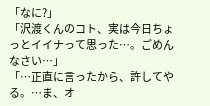「なに?」
「沢渡くんのコト、実は今日ちょっとイイナって思った…。ごめんなさい…」
「…正直に言ったから、許してやる。…ま、オ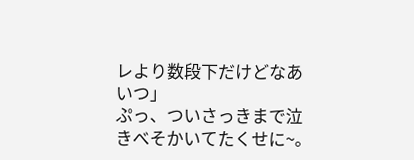レより数段下だけどなあいつ」
ぷっ、ついさっきまで泣きべそかいてたくせに~。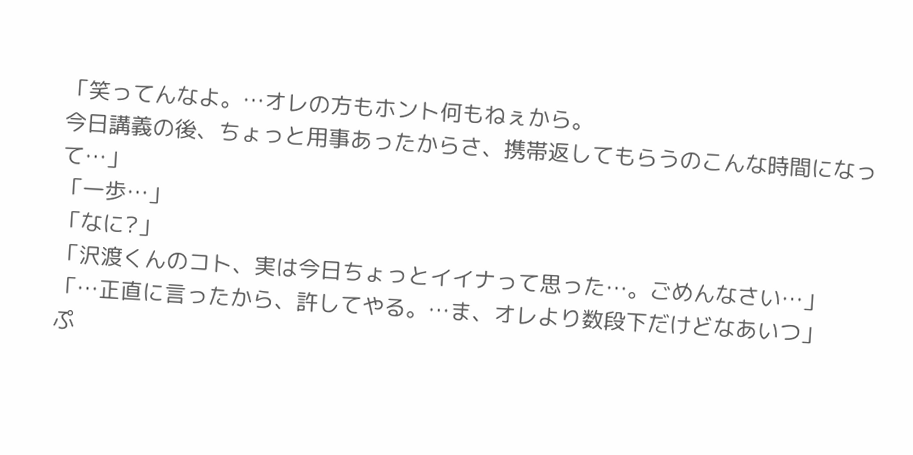「笑ってんなよ。…オレの方もホント何もねぇから。
今日講義の後、ちょっと用事あったからさ、携帯返してもらうのこんな時間になって…」
「一歩…」
「なに?」
「沢渡くんのコト、実は今日ちょっとイイナって思った…。ごめんなさい…」
「…正直に言ったから、許してやる。…ま、オレより数段下だけどなあいつ」
ぷ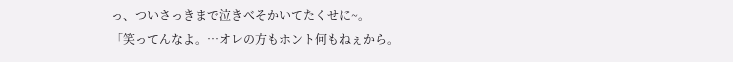っ、ついさっきまで泣きべそかいてたくせに~。
「笑ってんなよ。…オレの方もホント何もねぇから。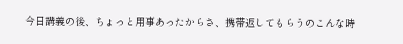今日講義の後、ちょっと用事あったからさ、携帯返してもらうのこんな時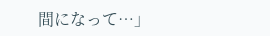間になって…」